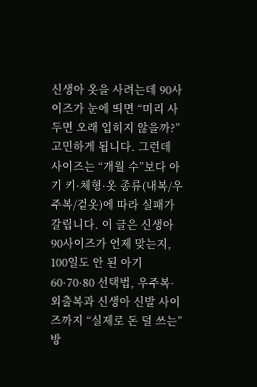신생아 옷을 사려는데 90사이즈가 눈에 띄면 “미리 사두면 오래 입히지 않을까?” 고민하게 됩니다. 그런데 사이즈는 “개월 수”보다 아기 키·체형·옷 종류(내복/우주복/겉옷)에 따라 실패가 갈립니다. 이 글은 신생아 90사이즈가 언제 맞는지, 100일도 안 된 아기 60·70·80 선택법, 우주복·외출복과 신생아 신발 사이즈까지 “실제로 돈 덜 쓰는” 방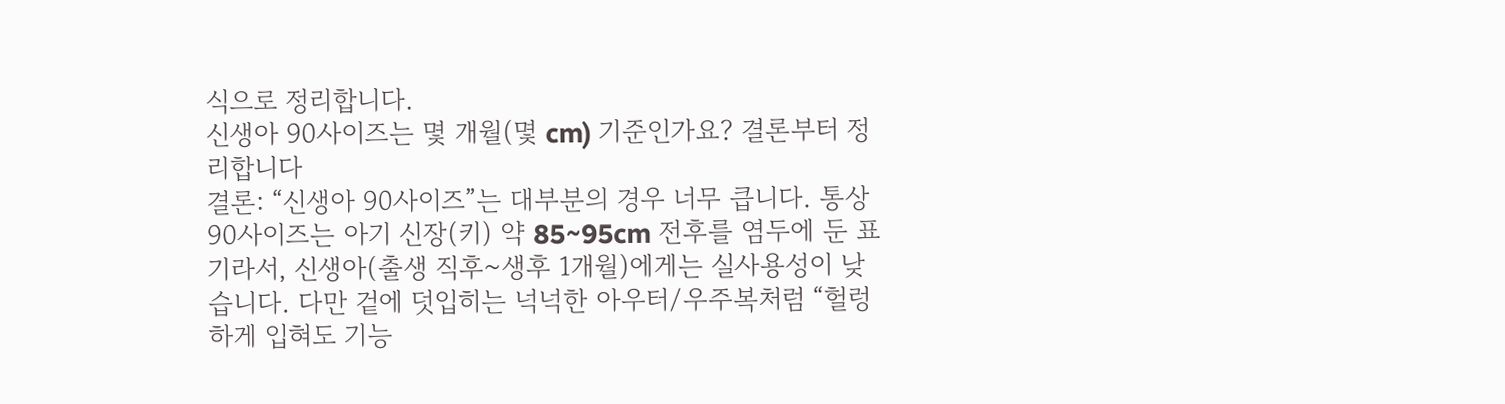식으로 정리합니다.
신생아 90사이즈는 몇 개월(몇 cm) 기준인가요? 결론부터 정리합니다
결론: “신생아 90사이즈”는 대부분의 경우 너무 큽니다. 통상 90사이즈는 아기 신장(키) 약 85~95cm 전후를 염두에 둔 표기라서, 신생아(출생 직후~생후 1개월)에게는 실사용성이 낮습니다. 다만 겉에 덧입히는 넉넉한 아우터/우주복처럼 “헐렁하게 입혀도 기능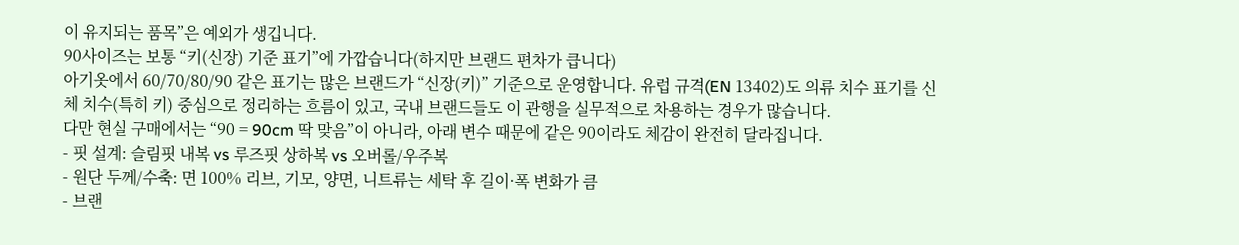이 유지되는 품목”은 예외가 생깁니다.
90사이즈는 보통 “키(신장) 기준 표기”에 가깝습니다(하지만 브랜드 편차가 큽니다)
아기옷에서 60/70/80/90 같은 표기는 많은 브랜드가 “신장(키)” 기준으로 운영합니다. 유럽 규격(EN 13402)도 의류 치수 표기를 신체 치수(특히 키) 중심으로 정리하는 흐름이 있고, 국내 브랜드들도 이 관행을 실무적으로 차용하는 경우가 많습니다.
다만 현실 구매에서는 “90 = 90cm 딱 맞음”이 아니라, 아래 변수 때문에 같은 90이라도 체감이 완전히 달라집니다.
- 핏 설계: 슬림핏 내복 vs 루즈핏 상하복 vs 오버롤/우주복
- 원단 두께/수축: 면 100% 리브, 기모, 양면, 니트류는 세탁 후 길이·폭 변화가 큼
- 브랜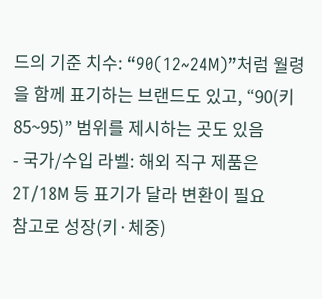드의 기준 치수: “90(12~24M)”처럼 월령을 함께 표기하는 브랜드도 있고, “90(키 85~95)” 범위를 제시하는 곳도 있음
- 국가/수입 라벨: 해외 직구 제품은 2T/18M 등 표기가 달라 변환이 필요
참고로 성장(키·체중)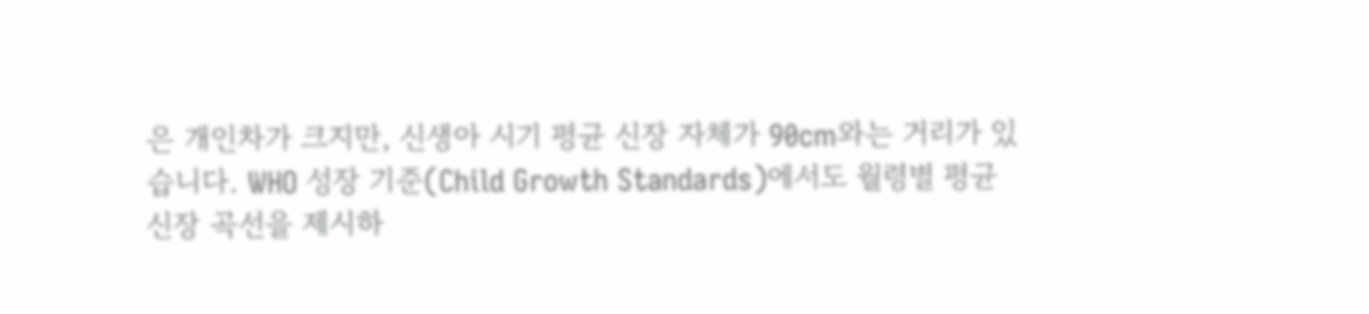은 개인차가 크지만, 신생아 시기 평균 신장 자체가 90cm와는 거리가 있습니다. WHO 성장 기준(Child Growth Standards)에서도 월령별 평균 신장 곡선을 제시하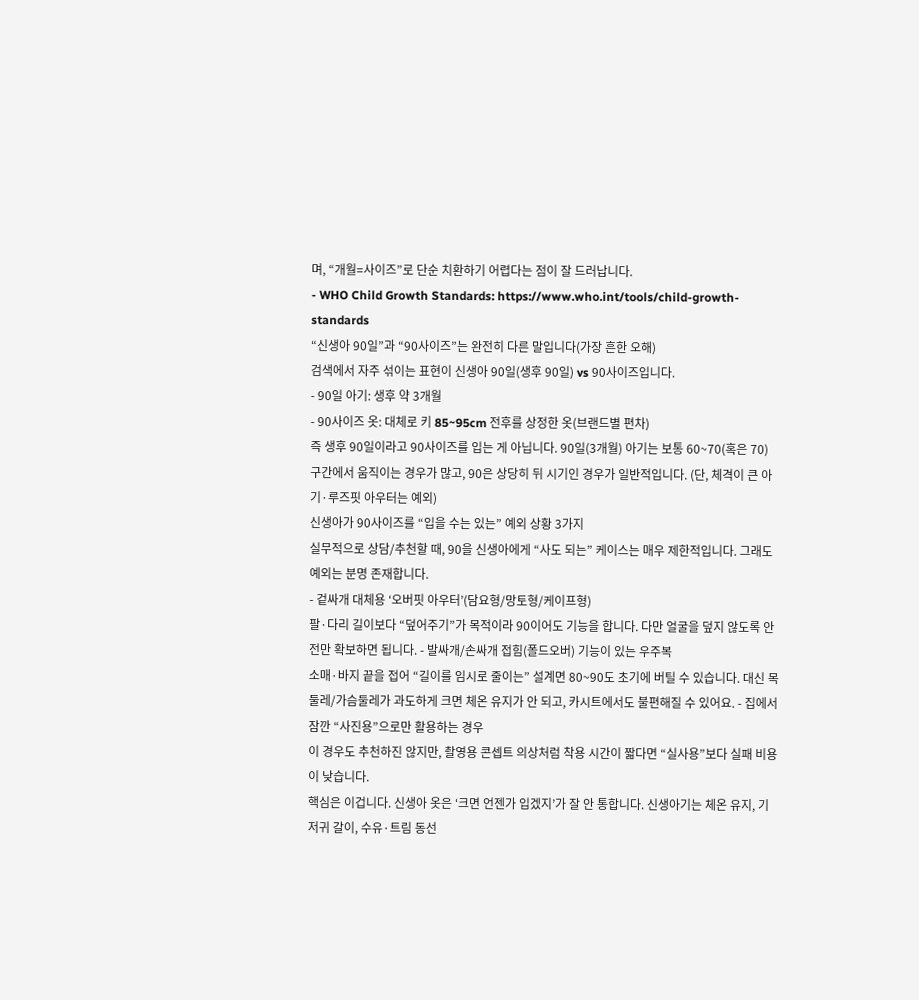며, “개월=사이즈”로 단순 치환하기 어렵다는 점이 잘 드러납니다.
- WHO Child Growth Standards: https://www.who.int/tools/child-growth-standards
“신생아 90일”과 “90사이즈”는 완전히 다른 말입니다(가장 흔한 오해)
검색에서 자주 섞이는 표현이 신생아 90일(생후 90일) vs 90사이즈입니다.
- 90일 아기: 생후 약 3개월
- 90사이즈 옷: 대체로 키 85~95cm 전후를 상정한 옷(브랜드별 편차)
즉 생후 90일이라고 90사이즈를 입는 게 아닙니다. 90일(3개월) 아기는 보통 60~70(혹은 70) 구간에서 움직이는 경우가 많고, 90은 상당히 뒤 시기인 경우가 일반적입니다. (단, 체격이 큰 아기·루즈핏 아우터는 예외)
신생아가 90사이즈를 “입을 수는 있는” 예외 상황 3가지
실무적으로 상담/추천할 때, 90을 신생아에게 “사도 되는” 케이스는 매우 제한적입니다. 그래도 예외는 분명 존재합니다.
- 겉싸개 대체용 ‘오버핏 아우터’(담요형/망토형/케이프형)
팔·다리 길이보다 “덮어주기”가 목적이라 90이어도 기능을 합니다. 다만 얼굴을 덮지 않도록 안전만 확보하면 됩니다. - 발싸개/손싸개 접힘(폴드오버) 기능이 있는 우주복
소매·바지 끝을 접어 “길이를 임시로 줄이는” 설계면 80~90도 초기에 버틸 수 있습니다. 대신 목둘레/가슴둘레가 과도하게 크면 체온 유지가 안 되고, 카시트에서도 불편해질 수 있어요. - 집에서 잠깐 “사진용”으로만 활용하는 경우
이 경우도 추천하진 않지만, 촬영용 콘셉트 의상처럼 착용 시간이 짧다면 “실사용”보다 실패 비용이 낮습니다.
핵심은 이겁니다. 신생아 옷은 ‘크면 언젠가 입겠지’가 잘 안 통합니다. 신생아기는 체온 유지, 기저귀 갈이, 수유·트림 동선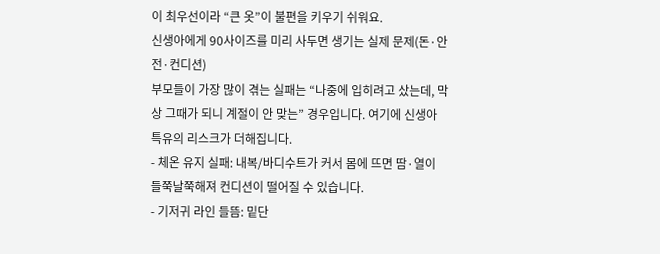이 최우선이라 “큰 옷”이 불편을 키우기 쉬워요.
신생아에게 90사이즈를 미리 사두면 생기는 실제 문제(돈·안전·컨디션)
부모들이 가장 많이 겪는 실패는 “나중에 입히려고 샀는데, 막상 그때가 되니 계절이 안 맞는” 경우입니다. 여기에 신생아 특유의 리스크가 더해집니다.
- 체온 유지 실패: 내복/바디수트가 커서 몸에 뜨면 땀·열이 들쭉날쭉해져 컨디션이 떨어질 수 있습니다.
- 기저귀 라인 들뜸: 밑단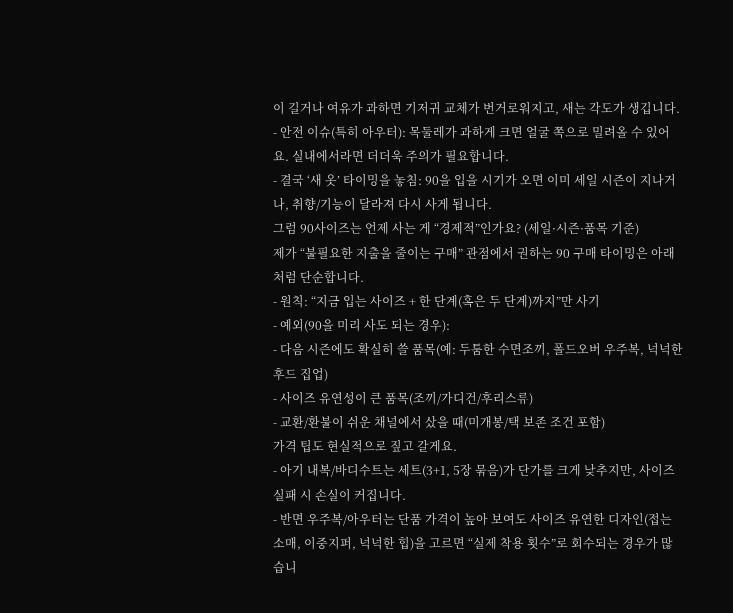이 길거나 여유가 과하면 기저귀 교체가 번거로워지고, 새는 각도가 생깁니다.
- 안전 이슈(특히 아우터): 목둘레가 과하게 크면 얼굴 쪽으로 밀려올 수 있어요. 실내에서라면 더더욱 주의가 필요합니다.
- 결국 ‘새 옷’ 타이밍을 놓침: 90을 입을 시기가 오면 이미 세일 시즌이 지나거나, 취향/기능이 달라져 다시 사게 됩니다.
그럼 90사이즈는 언제 사는 게 “경제적”인가요? (세일·시즌·품목 기준)
제가 “불필요한 지출을 줄이는 구매” 관점에서 권하는 90 구매 타이밍은 아래처럼 단순합니다.
- 원칙: “지금 입는 사이즈 + 한 단계(혹은 두 단계)까지”만 사기
- 예외(90을 미리 사도 되는 경우):
- 다음 시즌에도 확실히 쓸 품목(예: 두툼한 수면조끼, 폴드오버 우주복, 넉넉한 후드 집업)
- 사이즈 유연성이 큰 품목(조끼/가디건/후리스류)
- 교환/환불이 쉬운 채널에서 샀을 때(미개봉/택 보존 조건 포함)
가격 팁도 현실적으로 짚고 갈게요.
- 아기 내복/바디수트는 세트(3+1, 5장 묶음)가 단가를 크게 낮추지만, 사이즈 실패 시 손실이 커집니다.
- 반면 우주복/아우터는 단품 가격이 높아 보여도 사이즈 유연한 디자인(접는 소매, 이중지퍼, 넉넉한 힙)을 고르면 “실제 착용 횟수”로 회수되는 경우가 많습니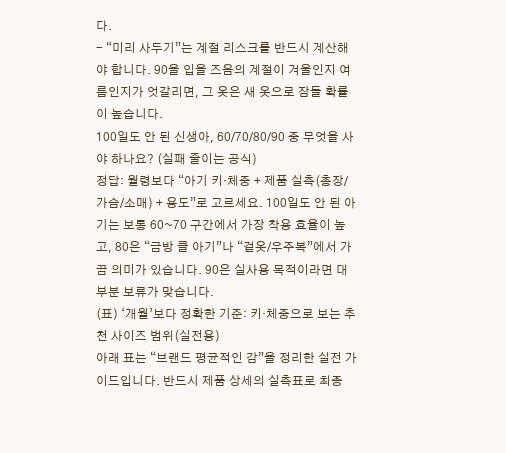다.
- “미리 사두기”는 계절 리스크를 반드시 계산해야 합니다. 90을 입을 즈음의 계절이 겨울인지 여름인지가 엇갈리면, 그 옷은 새 옷으로 잠들 확률이 높습니다.
100일도 안 된 신생아, 60/70/80/90 중 무엇을 사야 하나요? (실패 줄이는 공식)
정답: 월령보다 “아기 키·체중 + 제품 실측(총장/가슴/소매) + 용도”로 고르세요. 100일도 안 된 아기는 보통 60~70 구간에서 가장 착용 효율이 높고, 80은 “금방 클 아기”나 “겉옷/우주복”에서 가끔 의미가 있습니다. 90은 실사용 목적이라면 대부분 보류가 맞습니다.
(표) ‘개월’보다 정확한 기준: 키·체중으로 보는 추천 사이즈 범위(실전용)
아래 표는 “브랜드 평균적인 감”을 정리한 실전 가이드입니다. 반드시 제품 상세의 실측표로 최종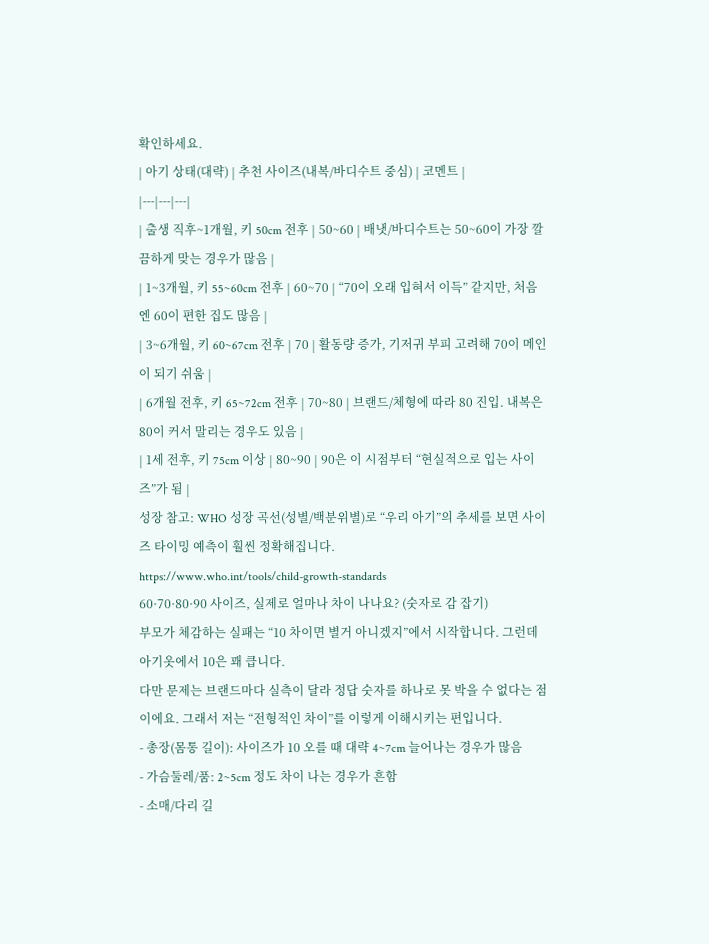확인하세요.
| 아기 상태(대략) | 추천 사이즈(내복/바디수트 중심) | 코멘트 |
|---|---|---|
| 출생 직후~1개월, 키 50cm 전후 | 50~60 | 배냇/바디수트는 50~60이 가장 깔끔하게 맞는 경우가 많음 |
| 1~3개월, 키 55~60cm 전후 | 60~70 | “70이 오래 입혀서 이득” 같지만, 처음엔 60이 편한 집도 많음 |
| 3~6개월, 키 60~67cm 전후 | 70 | 활동량 증가, 기저귀 부피 고려해 70이 메인이 되기 쉬움 |
| 6개월 전후, 키 65~72cm 전후 | 70~80 | 브랜드/체형에 따라 80 진입. 내복은 80이 커서 말리는 경우도 있음 |
| 1세 전후, 키 75cm 이상 | 80~90 | 90은 이 시점부터 “현실적으로 입는 사이즈”가 됨 |
성장 참고: WHO 성장 곡선(성별/백분위별)로 “우리 아기”의 추세를 보면 사이즈 타이밍 예측이 훨씬 정확해집니다.
https://www.who.int/tools/child-growth-standards
60·70·80·90 사이즈, 실제로 얼마나 차이 나나요? (숫자로 감 잡기)
부모가 체감하는 실패는 “10 차이면 별거 아니겠지”에서 시작합니다. 그런데 아기옷에서 10은 꽤 큽니다.
다만 문제는 브랜드마다 실측이 달라 정답 숫자를 하나로 못 박을 수 없다는 점이에요. 그래서 저는 “전형적인 차이”를 이렇게 이해시키는 편입니다.
- 총장(몸통 길이): 사이즈가 10 오를 때 대략 4~7cm 늘어나는 경우가 많음
- 가슴둘레/품: 2~5cm 정도 차이 나는 경우가 흔함
- 소매/다리 길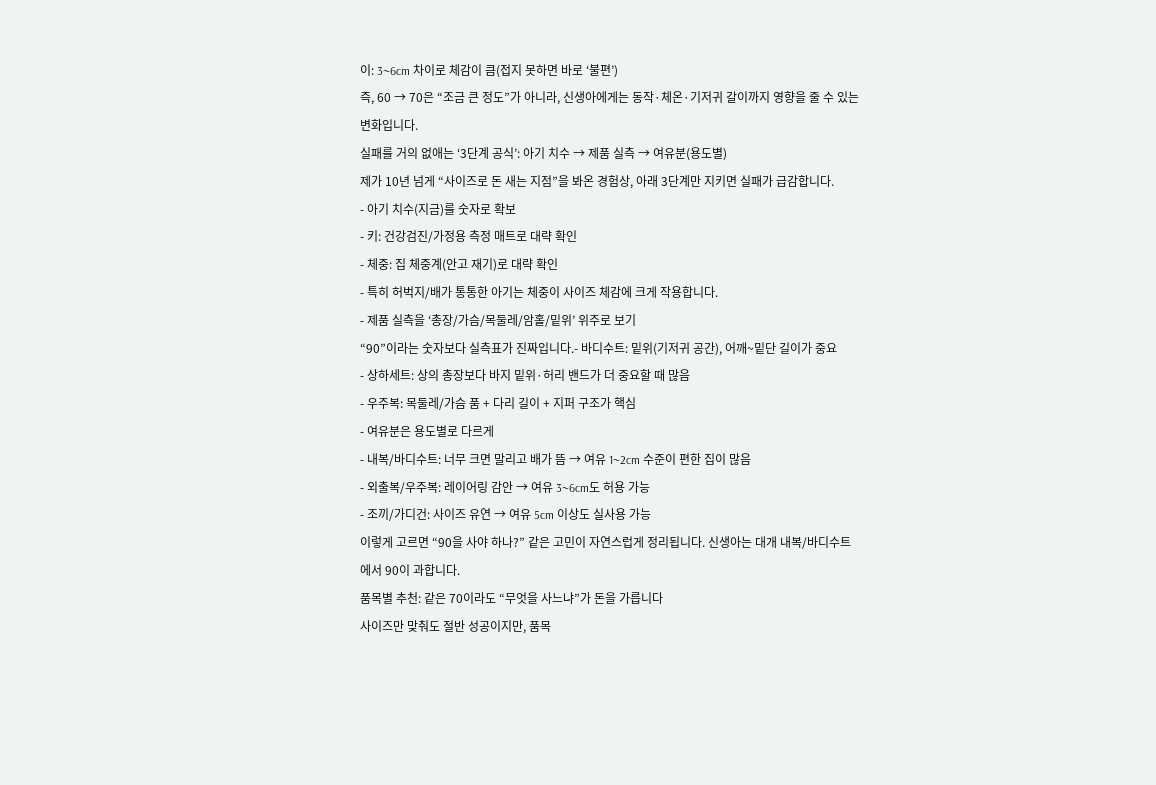이: 3~6cm 차이로 체감이 큼(접지 못하면 바로 ‘불편’)
즉, 60 → 70은 “조금 큰 정도”가 아니라, 신생아에게는 동작·체온·기저귀 갈이까지 영향을 줄 수 있는 변화입니다.
실패를 거의 없애는 ‘3단계 공식’: 아기 치수 → 제품 실측 → 여유분(용도별)
제가 10년 넘게 “사이즈로 돈 새는 지점”을 봐온 경험상, 아래 3단계만 지키면 실패가 급감합니다.
- 아기 치수(지금)를 숫자로 확보
- 키: 건강검진/가정용 측정 매트로 대략 확인
- 체중: 집 체중계(안고 재기)로 대략 확인
- 특히 허벅지/배가 통통한 아기는 체중이 사이즈 체감에 크게 작용합니다.
- 제품 실측을 ‘총장/가슴/목둘레/암홀/밑위’ 위주로 보기
“90”이라는 숫자보다 실측표가 진짜입니다.- 바디수트: 밑위(기저귀 공간), 어깨~밑단 길이가 중요
- 상하세트: 상의 총장보다 바지 밑위·허리 밴드가 더 중요할 때 많음
- 우주복: 목둘레/가슴 품 + 다리 길이 + 지퍼 구조가 핵심
- 여유분은 용도별로 다르게
- 내복/바디수트: 너무 크면 말리고 배가 뜸 → 여유 1~2cm 수준이 편한 집이 많음
- 외출복/우주복: 레이어링 감안 → 여유 3~6cm도 허용 가능
- 조끼/가디건: 사이즈 유연 → 여유 5cm 이상도 실사용 가능
이렇게 고르면 “90을 사야 하나?” 같은 고민이 자연스럽게 정리됩니다. 신생아는 대개 내복/바디수트에서 90이 과합니다.
품목별 추천: 같은 70이라도 “무엇을 사느냐”가 돈을 가릅니다
사이즈만 맞춰도 절반 성공이지만, 품목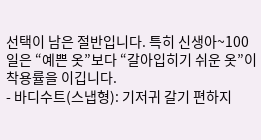선택이 남은 절반입니다. 특히 신생아~100일은 “예쁜 옷”보다 “갈아입히기 쉬운 옷”이 착용률을 이깁니다.
- 바디수트(스냅형): 기저귀 갈기 편하지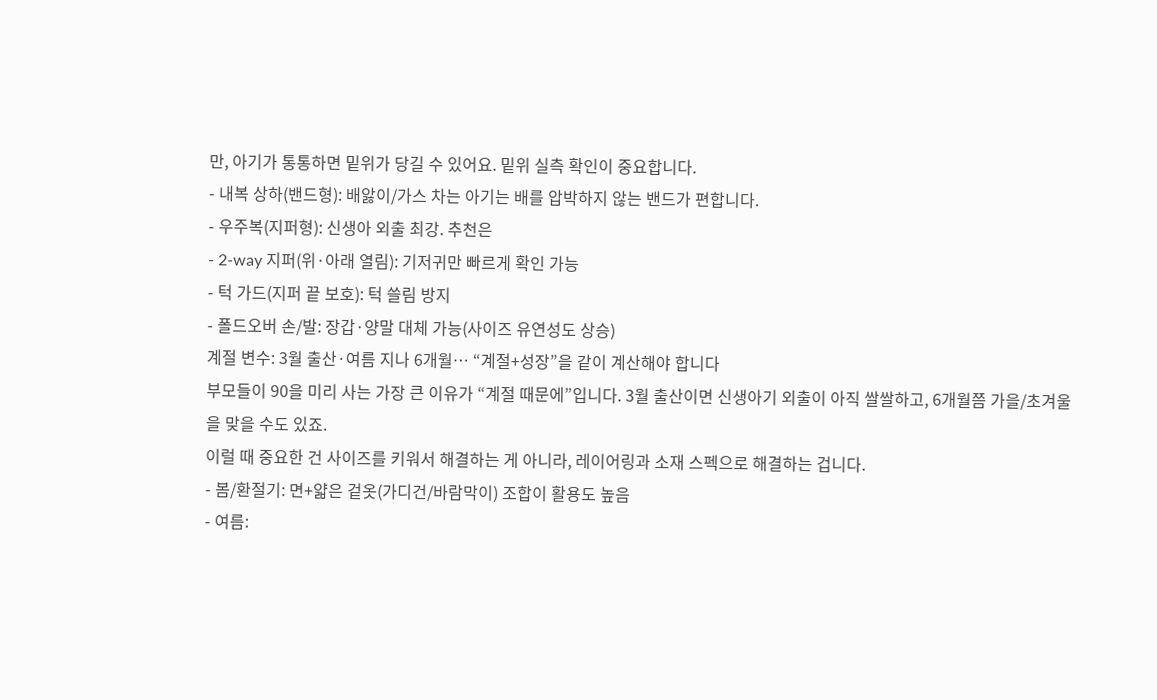만, 아기가 통통하면 밑위가 당길 수 있어요. 밑위 실측 확인이 중요합니다.
- 내복 상하(밴드형): 배앓이/가스 차는 아기는 배를 압박하지 않는 밴드가 편합니다.
- 우주복(지퍼형): 신생아 외출 최강. 추천은
- 2-way 지퍼(위·아래 열림): 기저귀만 빠르게 확인 가능
- 턱 가드(지퍼 끝 보호): 턱 쓸림 방지
- 폴드오버 손/발: 장갑·양말 대체 가능(사이즈 유연성도 상승)
계절 변수: 3월 출산·여름 지나 6개월… “계절+성장”을 같이 계산해야 합니다
부모들이 90을 미리 사는 가장 큰 이유가 “계절 때문에”입니다. 3월 출산이면 신생아기 외출이 아직 쌀쌀하고, 6개월쯤 가을/초겨울을 맞을 수도 있죠.
이럴 때 중요한 건 사이즈를 키워서 해결하는 게 아니라, 레이어링과 소재 스펙으로 해결하는 겁니다.
- 봄/환절기: 면+얇은 겉옷(가디건/바람막이) 조합이 활용도 높음
- 여름: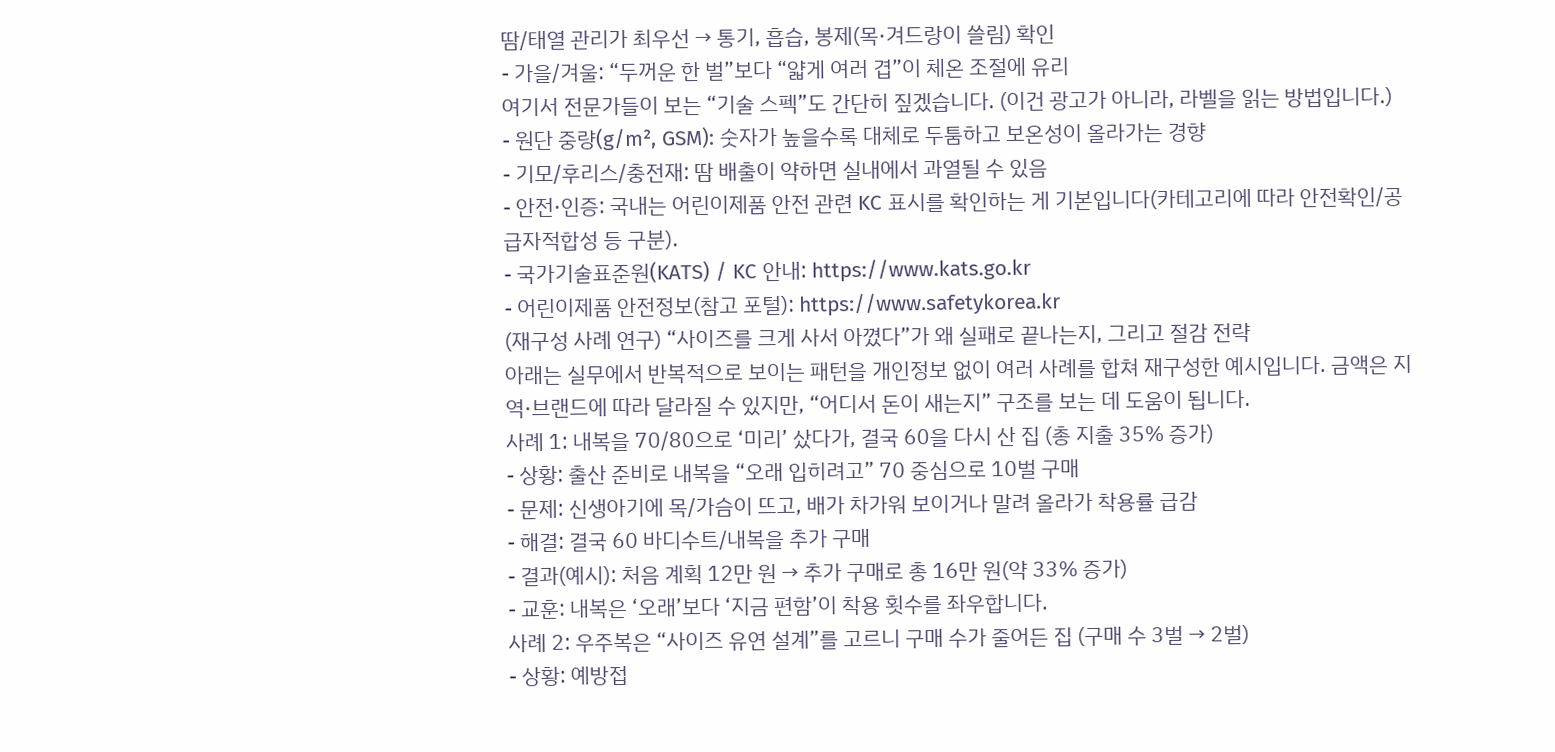땀/태열 관리가 최우선 → 통기, 흡습, 봉제(목·겨드랑이 쓸림) 확인
- 가을/겨울: “두꺼운 한 벌”보다 “얇게 여러 겹”이 체온 조절에 유리
여기서 전문가들이 보는 “기술 스펙”도 간단히 짚겠습니다. (이건 광고가 아니라, 라벨을 읽는 방법입니다.)
- 원단 중량(g/m², GSM): 숫자가 높을수록 대체로 두툼하고 보온성이 올라가는 경향
- 기모/후리스/충전재: 땀 배출이 약하면 실내에서 과열될 수 있음
- 안전·인증: 국내는 어린이제품 안전 관련 KC 표시를 확인하는 게 기본입니다(카테고리에 따라 안전확인/공급자적합성 등 구분).
- 국가기술표준원(KATS) / KC 안내: https://www.kats.go.kr
- 어린이제품 안전정보(참고 포털): https://www.safetykorea.kr
(재구성 사례 연구) “사이즈를 크게 사서 아꼈다”가 왜 실패로 끝나는지, 그리고 절감 전략
아래는 실무에서 반복적으로 보이는 패턴을 개인정보 없이 여러 사례를 합쳐 재구성한 예시입니다. 금액은 지역·브랜드에 따라 달라질 수 있지만, “어디서 돈이 새는지” 구조를 보는 데 도움이 됩니다.
사례 1: 내복을 70/80으로 ‘미리’ 샀다가, 결국 60을 다시 산 집 (총 지출 35% 증가)
- 상황: 출산 준비로 내복을 “오래 입히려고” 70 중심으로 10벌 구매
- 문제: 신생아기에 목/가슴이 뜨고, 배가 차가워 보이거나 말려 올라가 착용률 급감
- 해결: 결국 60 바디수트/내복을 추가 구매
- 결과(예시): 처음 계획 12만 원 → 추가 구매로 총 16만 원(약 33% 증가)
- 교훈: 내복은 ‘오래’보다 ‘지금 편함’이 착용 횟수를 좌우합니다.
사례 2: 우주복은 “사이즈 유연 설계”를 고르니 구매 수가 줄어든 집 (구매 수 3벌 → 2벌)
- 상황: 예방접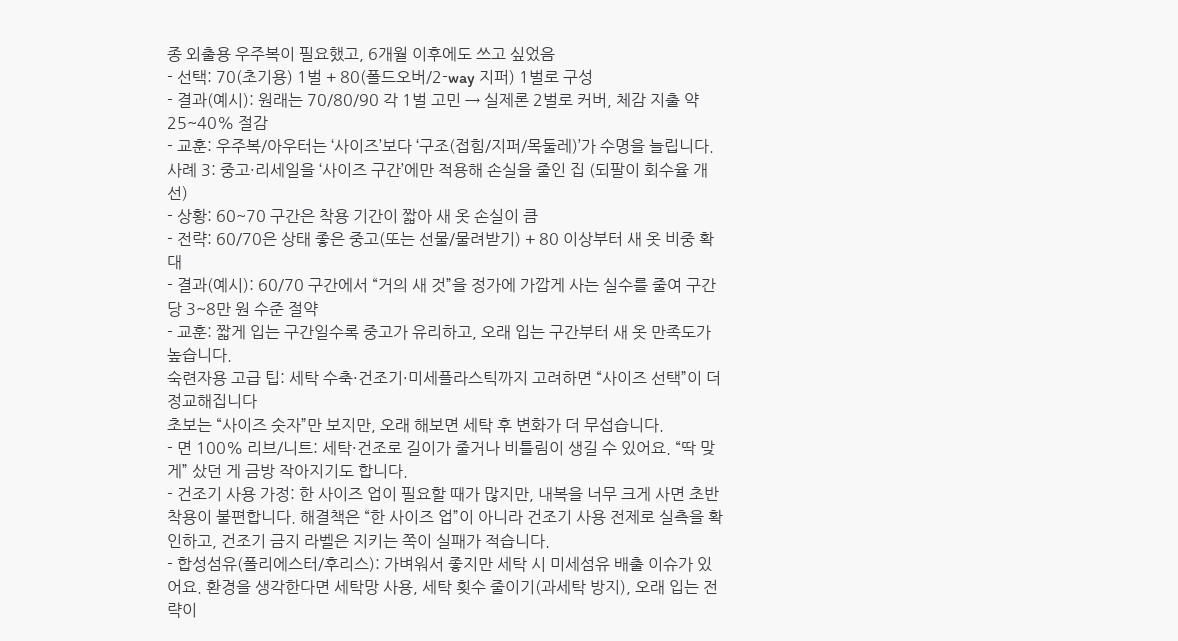종 외출용 우주복이 필요했고, 6개월 이후에도 쓰고 싶었음
- 선택: 70(초기용) 1벌 + 80(폴드오버/2-way 지퍼) 1벌로 구성
- 결과(예시): 원래는 70/80/90 각 1벌 고민 → 실제론 2벌로 커버, 체감 지출 약 25~40% 절감
- 교훈: 우주복/아우터는 ‘사이즈’보다 ‘구조(접힘/지퍼/목둘레)’가 수명을 늘립니다.
사례 3: 중고·리세일을 ‘사이즈 구간’에만 적용해 손실을 줄인 집 (되팔이 회수율 개선)
- 상황: 60~70 구간은 착용 기간이 짧아 새 옷 손실이 큼
- 전략: 60/70은 상태 좋은 중고(또는 선물/물려받기) + 80 이상부터 새 옷 비중 확대
- 결과(예시): 60/70 구간에서 “거의 새 것”을 정가에 가깝게 사는 실수를 줄여 구간당 3~8만 원 수준 절약
- 교훈: 짧게 입는 구간일수록 중고가 유리하고, 오래 입는 구간부터 새 옷 만족도가 높습니다.
숙련자용 고급 팁: 세탁 수축·건조기·미세플라스틱까지 고려하면 “사이즈 선택”이 더 정교해집니다
초보는 “사이즈 숫자”만 보지만, 오래 해보면 세탁 후 변화가 더 무섭습니다.
- 면 100% 리브/니트: 세탁·건조로 길이가 줄거나 비틀림이 생길 수 있어요. “딱 맞게” 샀던 게 금방 작아지기도 합니다.
- 건조기 사용 가정: 한 사이즈 업이 필요할 때가 많지만, 내복을 너무 크게 사면 초반 착용이 불편합니다. 해결책은 “한 사이즈 업”이 아니라 건조기 사용 전제로 실측을 확인하고, 건조기 금지 라벨은 지키는 쪽이 실패가 적습니다.
- 합성섬유(폴리에스터/후리스): 가벼워서 좋지만 세탁 시 미세섬유 배출 이슈가 있어요. 환경을 생각한다면 세탁망 사용, 세탁 횟수 줄이기(과세탁 방지), 오래 입는 전략이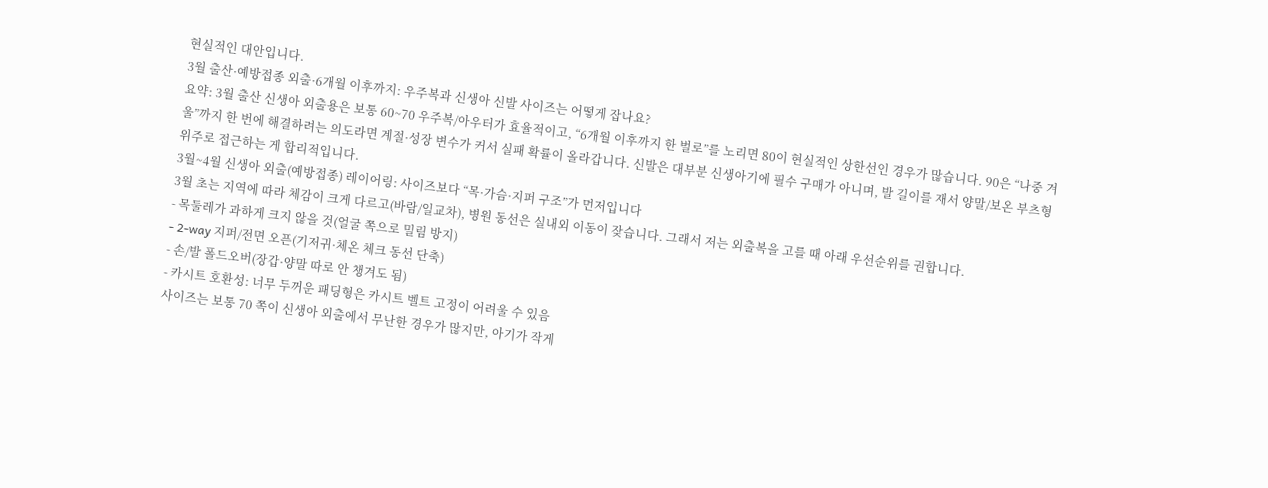현실적인 대안입니다.
3월 출산·예방접종 외출·6개월 이후까지: 우주복과 신생아 신발 사이즈는 어떻게 잡나요?
요약: 3월 출산 신생아 외출용은 보통 60~70 우주복/아우터가 효율적이고, “6개월 이후까지 한 벌로”를 노리면 80이 현실적인 상한선인 경우가 많습니다. 90은 “나중 겨울”까지 한 번에 해결하려는 의도라면 계절·성장 변수가 커서 실패 확률이 올라갑니다. 신발은 대부분 신생아기에 필수 구매가 아니며, 발 길이를 재서 양말/보온 부츠형 위주로 접근하는 게 합리적입니다.
3월~4월 신생아 외출(예방접종) 레이어링: 사이즈보다 “목·가슴·지퍼 구조”가 먼저입니다
3월 초는 지역에 따라 체감이 크게 다르고(바람/일교차), 병원 동선은 실내외 이동이 잦습니다. 그래서 저는 외출복을 고를 때 아래 우선순위를 권합니다.
- 목둘레가 과하게 크지 않을 것(얼굴 쪽으로 밀림 방지)
- 2-way 지퍼/전면 오픈(기저귀·체온 체크 동선 단축)
- 손/발 폴드오버(장갑·양말 따로 안 챙겨도 됨)
- 카시트 호환성: 너무 두꺼운 패딩형은 카시트 벨트 고정이 어려울 수 있음
사이즈는 보통 70 쪽이 신생아 외출에서 무난한 경우가 많지만, 아기가 작게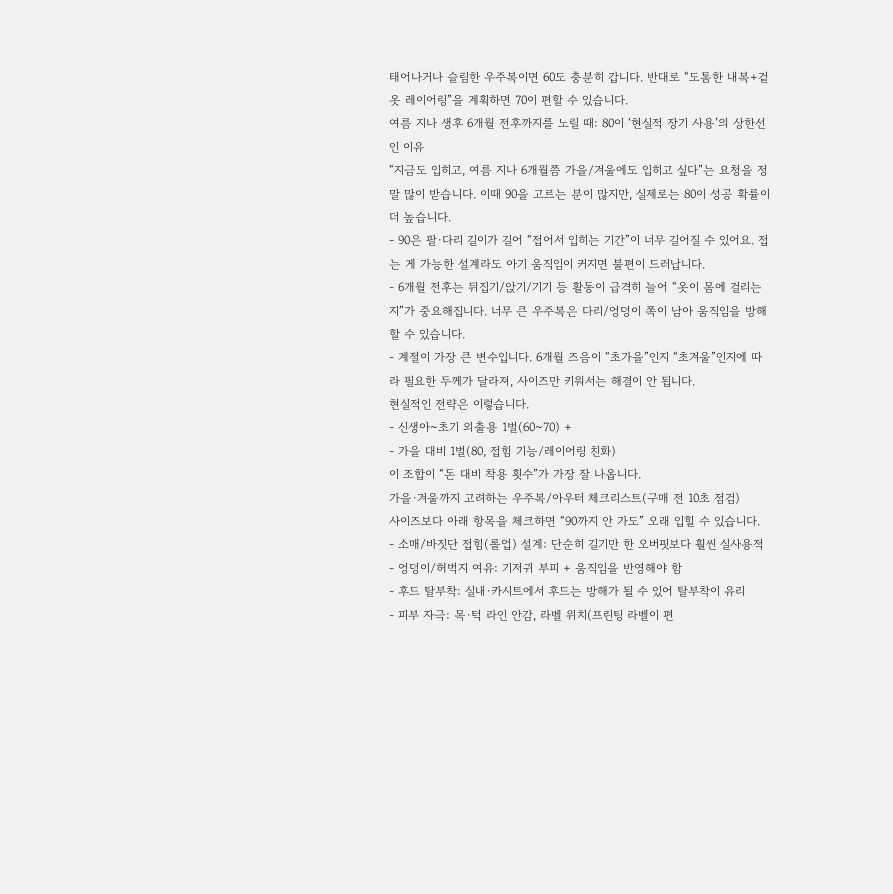태어나거나 슬림한 우주복이면 60도 충분히 갑니다. 반대로 “도톰한 내복+겉옷 레이어링”을 계획하면 70이 편할 수 있습니다.
여름 지나 생후 6개월 전후까지를 노릴 때: 80이 ‘현실적 장기 사용’의 상한선인 이유
“지금도 입히고, 여름 지나 6개월쯤 가을/겨울에도 입히고 싶다”는 요청을 정말 많이 받습니다. 이때 90을 고르는 분이 많지만, 실제로는 80이 성공 확률이 더 높습니다.
- 90은 팔·다리 길이가 길어 “접어서 입히는 기간”이 너무 길어질 수 있어요. 접는 게 가능한 설계라도 아기 움직임이 커지면 불편이 드러납니다.
- 6개월 전후는 뒤집기/앉기/기기 등 활동이 급격히 늘어 “옷이 몸에 걸리는지”가 중요해집니다. 너무 큰 우주복은 다리/엉덩이 쪽이 남아 움직임을 방해할 수 있습니다.
- 계절이 가장 큰 변수입니다. 6개월 즈음이 “초가을”인지 “초겨울”인지에 따라 필요한 두께가 달라져, 사이즈만 키워서는 해결이 안 됩니다.
현실적인 전략은 이렇습니다.
- 신생아~초기 외출용 1벌(60~70) +
- 가을 대비 1벌(80, 접힘 기능/레이어링 친화)
이 조합이 “돈 대비 착용 횟수”가 가장 잘 나옵니다.
가을·겨울까지 고려하는 우주복/아우터 체크리스트(구매 전 10초 점검)
사이즈보다 아래 항목을 체크하면 “90까지 안 가도” 오래 입힐 수 있습니다.
- 소매/바짓단 접힘(롤업) 설계: 단순히 길기만 한 오버핏보다 훨씬 실사용적
- 엉덩이/허벅지 여유: 기저귀 부피 + 움직임을 반영해야 함
- 후드 탈부착: 실내·카시트에서 후드는 방해가 될 수 있어 탈부착이 유리
- 피부 자극: 목·턱 라인 안감, 라벨 위치(프린팅 라벨이 편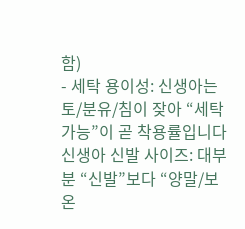함)
- 세탁 용이성: 신생아는 토/분유/침이 잦아 “세탁 가능”이 곧 착용률입니다
신생아 신발 사이즈: 대부분 “신발”보다 “양말/보온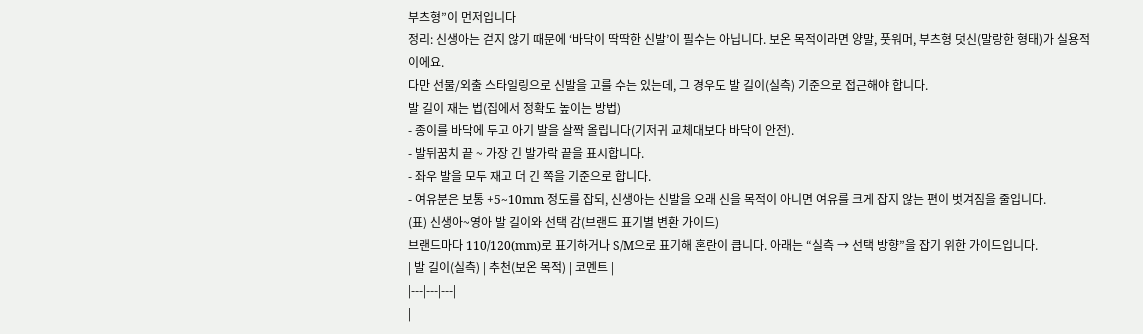부츠형”이 먼저입니다
정리: 신생아는 걷지 않기 때문에 ‘바닥이 딱딱한 신발’이 필수는 아닙니다. 보온 목적이라면 양말, 풋워머, 부츠형 덧신(말랑한 형태)가 실용적이에요.
다만 선물/외출 스타일링으로 신발을 고를 수는 있는데, 그 경우도 발 길이(실측) 기준으로 접근해야 합니다.
발 길이 재는 법(집에서 정확도 높이는 방법)
- 종이를 바닥에 두고 아기 발을 살짝 올립니다(기저귀 교체대보다 바닥이 안전).
- 발뒤꿈치 끝 ~ 가장 긴 발가락 끝을 표시합니다.
- 좌우 발을 모두 재고 더 긴 쪽을 기준으로 합니다.
- 여유분은 보통 +5~10mm 정도를 잡되, 신생아는 신발을 오래 신을 목적이 아니면 여유를 크게 잡지 않는 편이 벗겨짐을 줄입니다.
(표) 신생아~영아 발 길이와 선택 감(브랜드 표기별 변환 가이드)
브랜드마다 110/120(mm)로 표기하거나 S/M으로 표기해 혼란이 큽니다. 아래는 “실측 → 선택 방향”을 잡기 위한 가이드입니다.
| 발 길이(실측) | 추천(보온 목적) | 코멘트 |
|---|---|---|
|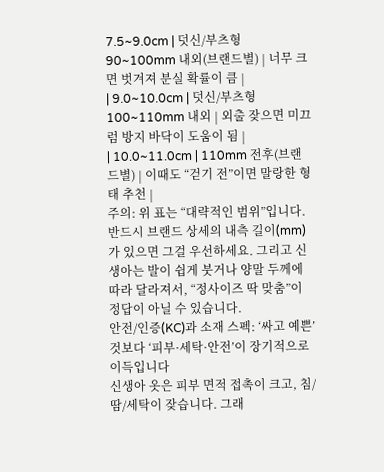7.5~9.0cm | 덧신/부츠형 90~100mm 내외(브랜드별) | 너무 크면 벗겨져 분실 확률이 큼 |
| 9.0~10.0cm | 덧신/부츠형 100~110mm 내외 | 외출 잦으면 미끄럼 방지 바닥이 도움이 됨 |
| 10.0~11.0cm | 110mm 전후(브랜드별) | 이때도 “걷기 전”이면 말랑한 형태 추천 |
주의: 위 표는 “대략적인 범위”입니다. 반드시 브랜드 상세의 내측 길이(mm)가 있으면 그걸 우선하세요. 그리고 신생아는 발이 쉽게 붓거나 양말 두께에 따라 달라져서, “정사이즈 딱 맞춤”이 정답이 아닐 수 있습니다.
안전/인증(KC)과 소재 스펙: ‘싸고 예쁜’ 것보다 ‘피부·세탁·안전’이 장기적으로 이득입니다
신생아 옷은 피부 면적 접촉이 크고, 침/땀/세탁이 잦습니다. 그래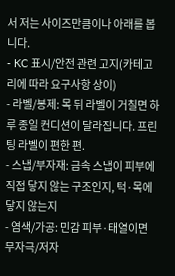서 저는 사이즈만큼이나 아래를 봅니다.
- KC 표시/안전 관련 고지(카테고리에 따라 요구사항 상이)
- 라벨/봉제: 목 뒤 라벨이 거칠면 하루 종일 컨디션이 달라집니다. 프린팅 라벨이 편한 편.
- 스냅/부자재: 금속 스냅이 피부에 직접 닿지 않는 구조인지, 턱·목에 닿지 않는지
- 염색/가공: 민감 피부·태열이면 무자극/저자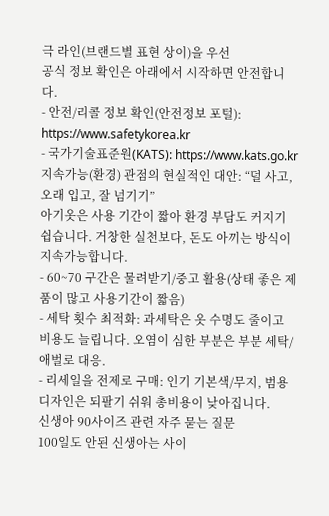극 라인(브랜드별 표현 상이)을 우선
공식 정보 확인은 아래에서 시작하면 안전합니다.
- 안전/리콜 정보 확인(안전정보 포털): https://www.safetykorea.kr
- 국가기술표준원(KATS): https://www.kats.go.kr
지속가능(환경) 관점의 현실적인 대안: “덜 사고, 오래 입고, 잘 넘기기”
아기옷은 사용 기간이 짧아 환경 부담도 커지기 쉽습니다. 거창한 실천보다, 돈도 아끼는 방식이 지속가능합니다.
- 60~70 구간은 물려받기/중고 활용(상태 좋은 제품이 많고 사용기간이 짧음)
- 세탁 횟수 최적화: 과세탁은 옷 수명도 줄이고 비용도 늘립니다. 오염이 심한 부분은 부분 세탁/애벌로 대응.
- 리세일을 전제로 구매: 인기 기본색/무지, 범용 디자인은 되팔기 쉬워 총비용이 낮아집니다.
신생아 90사이즈 관련 자주 묻는 질문
100일도 안된 신생아는 사이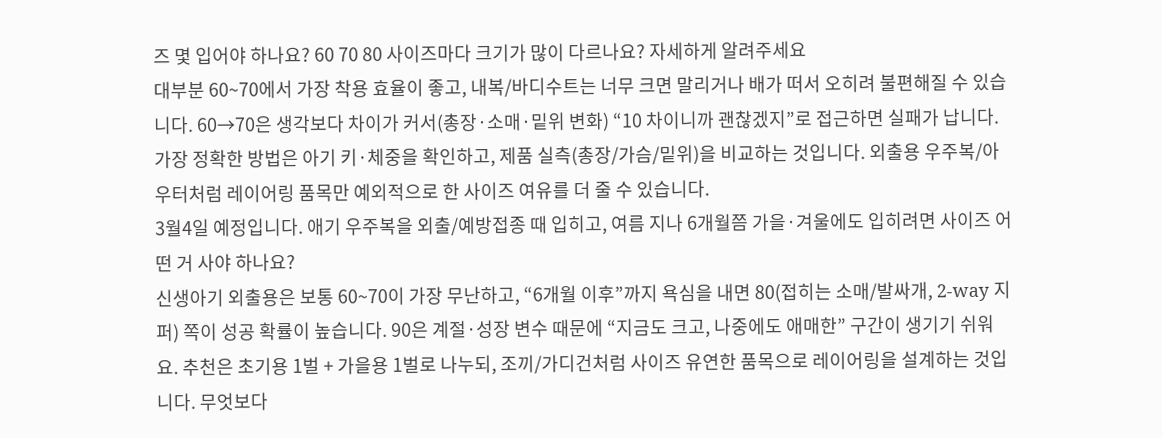즈 몇 입어야 하나요? 60 70 80 사이즈마다 크기가 많이 다르나요? 자세하게 알려주세요
대부분 60~70에서 가장 착용 효율이 좋고, 내복/바디수트는 너무 크면 말리거나 배가 떠서 오히려 불편해질 수 있습니다. 60→70은 생각보다 차이가 커서(총장·소매·밑위 변화) “10 차이니까 괜찮겠지”로 접근하면 실패가 납니다. 가장 정확한 방법은 아기 키·체중을 확인하고, 제품 실측(총장/가슴/밑위)을 비교하는 것입니다. 외출용 우주복/아우터처럼 레이어링 품목만 예외적으로 한 사이즈 여유를 더 줄 수 있습니다.
3월4일 예정입니다. 애기 우주복을 외출/예방접종 때 입히고, 여름 지나 6개월쯤 가을·겨울에도 입히려면 사이즈 어떤 거 사야 하나요?
신생아기 외출용은 보통 60~70이 가장 무난하고, “6개월 이후”까지 욕심을 내면 80(접히는 소매/발싸개, 2-way 지퍼) 쪽이 성공 확률이 높습니다. 90은 계절·성장 변수 때문에 “지금도 크고, 나중에도 애매한” 구간이 생기기 쉬워요. 추천은 초기용 1벌 + 가을용 1벌로 나누되, 조끼/가디건처럼 사이즈 유연한 품목으로 레이어링을 설계하는 것입니다. 무엇보다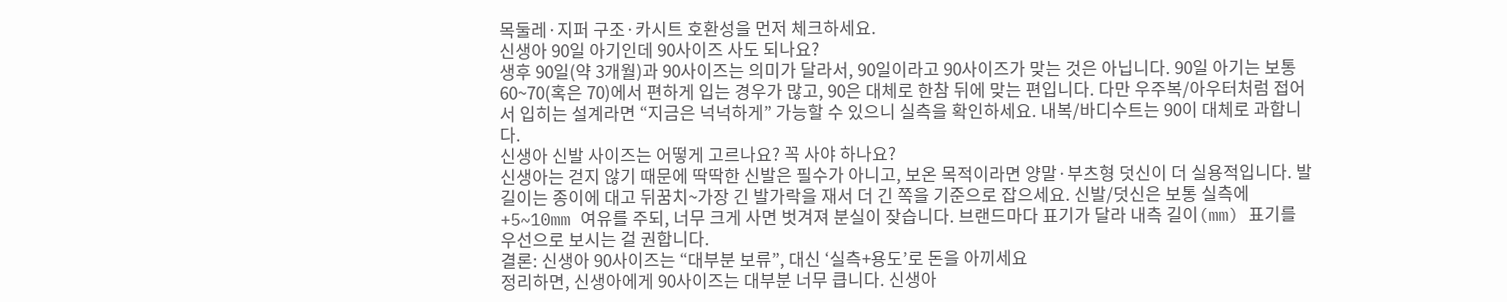목둘레·지퍼 구조·카시트 호환성을 먼저 체크하세요.
신생아 90일 아기인데 90사이즈 사도 되나요?
생후 90일(약 3개월)과 90사이즈는 의미가 달라서, 90일이라고 90사이즈가 맞는 것은 아닙니다. 90일 아기는 보통 60~70(혹은 70)에서 편하게 입는 경우가 많고, 90은 대체로 한참 뒤에 맞는 편입니다. 다만 우주복/아우터처럼 접어서 입히는 설계라면 “지금은 넉넉하게” 가능할 수 있으니 실측을 확인하세요. 내복/바디수트는 90이 대체로 과합니다.
신생아 신발 사이즈는 어떻게 고르나요? 꼭 사야 하나요?
신생아는 걷지 않기 때문에 딱딱한 신발은 필수가 아니고, 보온 목적이라면 양말·부츠형 덧신이 더 실용적입니다. 발 길이는 종이에 대고 뒤꿈치~가장 긴 발가락을 재서 더 긴 쪽을 기준으로 잡으세요. 신발/덧신은 보통 실측에 +5~10mm 여유를 주되, 너무 크게 사면 벗겨져 분실이 잦습니다. 브랜드마다 표기가 달라 내측 길이(mm) 표기를 우선으로 보시는 걸 권합니다.
결론: 신생아 90사이즈는 “대부분 보류”, 대신 ‘실측+용도’로 돈을 아끼세요
정리하면, 신생아에게 90사이즈는 대부분 너무 큽니다. 신생아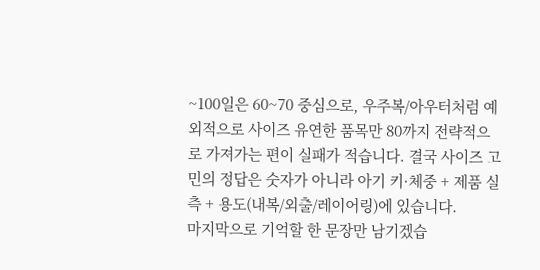~100일은 60~70 중심으로, 우주복/아우터처럼 예외적으로 사이즈 유연한 품목만 80까지 전략적으로 가져가는 편이 실패가 적습니다. 결국 사이즈 고민의 정답은 숫자가 아니라 아기 키·체중 + 제품 실측 + 용도(내복/외출/레이어링)에 있습니다.
마지막으로 기억할 한 문장만 남기겠습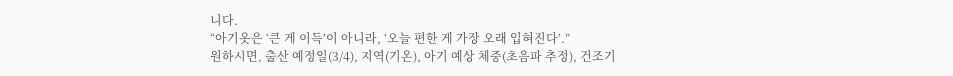니다.
“아기옷은 ‘큰 게 이득’이 아니라, ‘오늘 편한 게 가장 오래 입혀진다’.”
원하시면, 출산 예정일(3/4), 지역(기온), 아기 예상 체중(초음파 추정), 건조기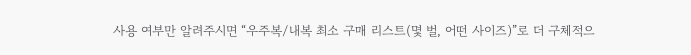사용 여부만 알려주시면 “우주복/내복 최소 구매 리스트(몇 벌, 어떤 사이즈)”로 더 구체적으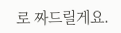로 짜드릴게요.